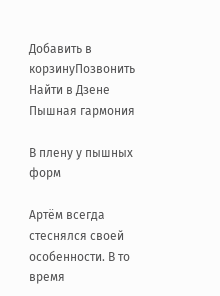Добавить в корзинуПозвонить
Найти в Дзене
Пышная гармония

В плену у пышных форм

Артём всегда стеснялся своей особенности. В то время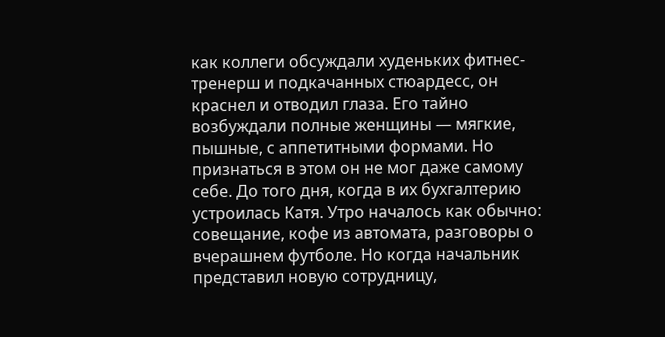как коллеги обсуждали худеньких фитнес-тренерш и подкачанных стюардесс, он краснел и отводил глаза. Его тайно возбуждали полные женщины — мягкие, пышные, с аппетитными формами. Но признаться в этом он не мог даже самому себе. До того дня, когда в их бухгалтерию устроилась Катя. Утро началось как обычно: совещание, кофе из автомата, разговоры о вчерашнем футболе. Но когда начальник представил новую сотрудницу,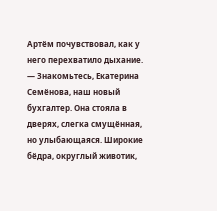Артём почувствовал, как у него перехватило дыхание. — Знакомьтесь, Екатерина Семёнова, наш новый бухгалтер. Она стояла в дверях, слегка смущённая, но улыбающаяся. Широкие бёдра, округлый животик,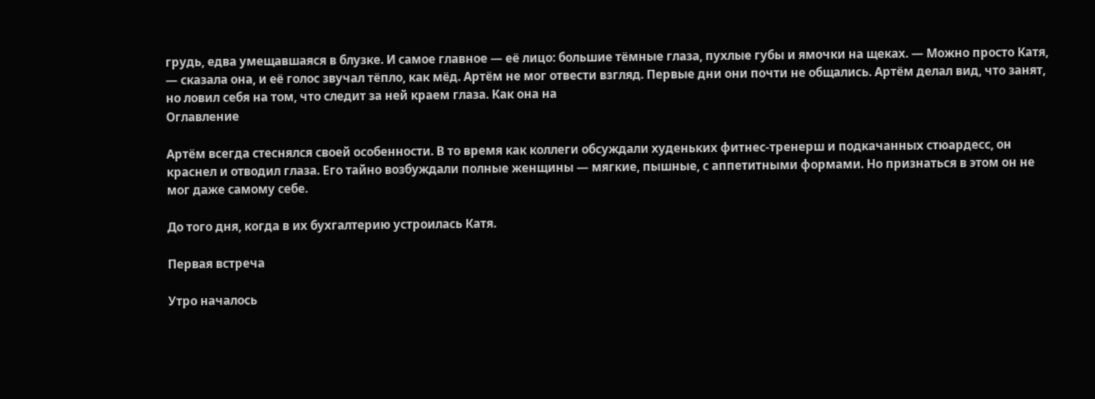грудь, едва умещавшаяся в блузке. И самое главное — её лицо: большие тёмные глаза, пухлые губы и ямочки на щеках. — Можно просто Катя, — сказала она, и её голос звучал тёпло, как мёд. Артём не мог отвести взгляд. Первые дни они почти не общались. Артём делал вид, что занят, но ловил себя на том, что следит за ней краем глаза. Как она на
Оглавление

Артём всегда стеснялся своей особенности. В то время как коллеги обсуждали худеньких фитнес-тренерш и подкачанных стюардесс, он краснел и отводил глаза. Его тайно возбуждали полные женщины — мягкие, пышные, с аппетитными формами. Но признаться в этом он не мог даже самому себе.

До того дня, когда в их бухгалтерию устроилась Катя.

Первая встреча

Утро началось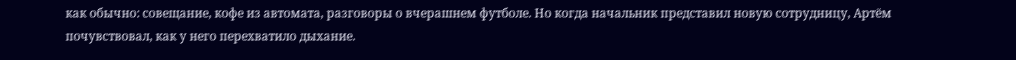как обычно: совещание, кофе из автомата, разговоры о вчерашнем футболе. Но когда начальник представил новую сотрудницу, Артём почувствовал, как у него перехватило дыхание.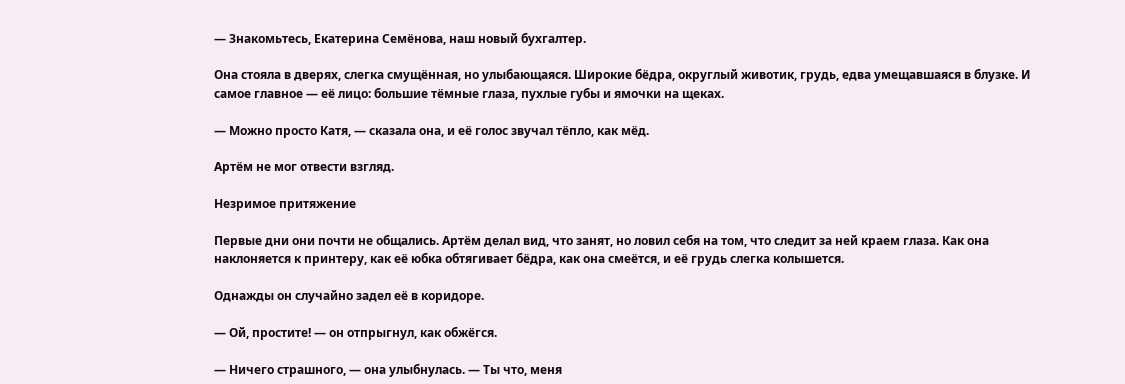— Знакомьтесь, Екатерина Семёнова, наш новый бухгалтер.

Она стояла в дверях, слегка смущённая, но улыбающаяся. Широкие бёдра, округлый животик, грудь, едва умещавшаяся в блузке. И самое главное — её лицо: большие тёмные глаза, пухлые губы и ямочки на щеках.

— Можно просто Катя, — сказала она, и её голос звучал тёпло, как мёд.

Артём не мог отвести взгляд.

Незримое притяжение

Первые дни они почти не общались. Артём делал вид, что занят, но ловил себя на том, что следит за ней краем глаза. Как она наклоняется к принтеру, как её юбка обтягивает бёдра, как она смеётся, и её грудь слегка колышется.

Однажды он случайно задел её в коридоре.

— Ой, простите! — он отпрыгнул, как обжёгся.

— Ничего страшного, — она улыбнулась. — Ты что, меня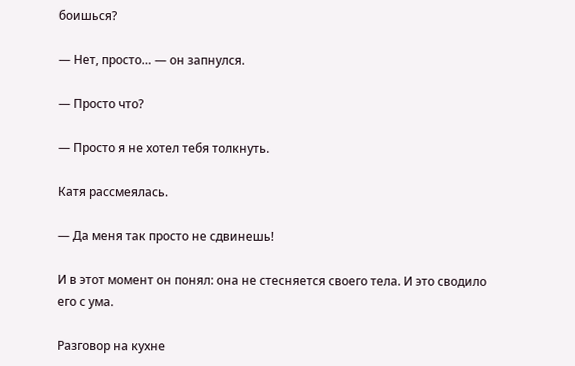боишься?

— Нет, просто… — он запнулся.

— Просто что?

— Просто я не хотел тебя толкнуть.

Катя рассмеялась.

— Да меня так просто не сдвинешь!

И в этот момент он понял: она не стесняется своего тела. И это сводило его с ума.

Разговор на кухне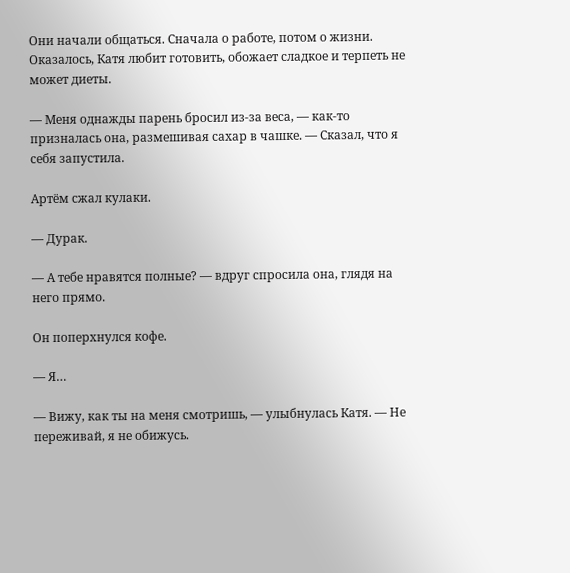Они начали общаться. Сначала о работе, потом о жизни. Оказалось, Катя любит готовить, обожает сладкое и терпеть не может диеты.

— Меня однажды парень бросил из-за веса, — как-то призналась она, размешивая сахар в чашке. — Сказал, что я себя запустила.

Артём сжал кулаки.

— Дурак.

— А тебе нравятся полные? — вдруг спросила она, глядя на него прямо.

Он поперхнулся кофе.

— Я…

— Вижу, как ты на меня смотришь, — улыбнулась Катя. — Не переживай, я не обижусь.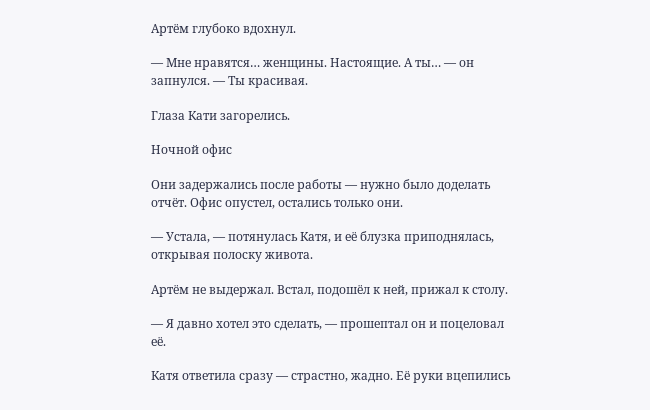Артём глубоко вдохнул.

— Мне нравятся… женщины. Настоящие. А ты… — он запнулся. — Ты красивая.

Глаза Кати загорелись.

Ночной офис

Они задержались после работы — нужно было доделать отчёт. Офис опустел, остались только они.

— Устала, — потянулась Катя, и её блузка приподнялась, открывая полоску живота.

Артём не выдержал. Встал, подошёл к ней, прижал к столу.

— Я давно хотел это сделать, — прошептал он и поцеловал её.

Катя ответила сразу — страстно, жадно. Её руки вцепились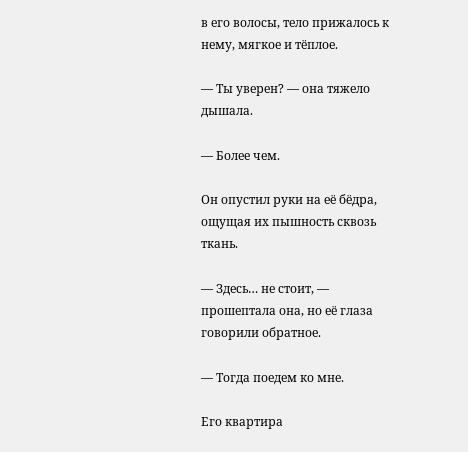в его волосы, тело прижалось к нему, мягкое и тёплое.

— Ты уверен? — она тяжело дышала.

— Более чем.

Он опустил руки на её бёдра, ощущая их пышность сквозь ткань.

— Здесь… не стоит, — прошептала она, но её глаза говорили обратное.

— Тогда поедем ко мне.

Его квартира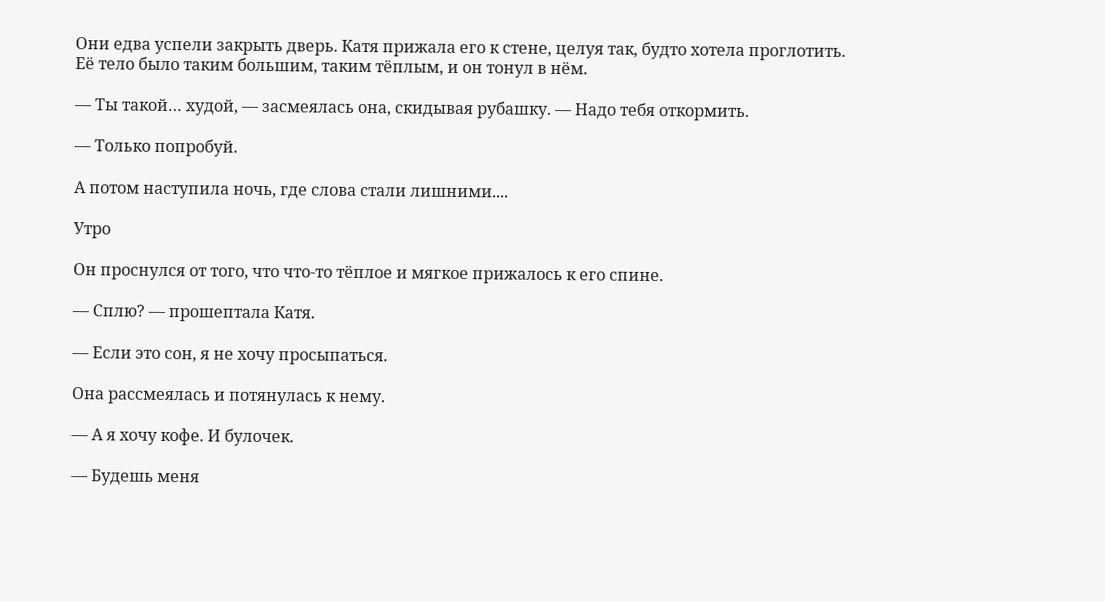Они едва успели закрыть дверь. Катя прижала его к стене, целуя так, будто хотела проглотить. Её тело было таким большим, таким тёплым, и он тонул в нём.

— Ты такой… худой, — засмеялась она, скидывая рубашку. — Надо тебя откормить.

— Только попробуй.

А потом наступила ночь, где слова стали лишними....

Утро

Он проснулся от того, что что-то тёплое и мягкое прижалось к его спине.

— Сплю? — прошептала Катя.

— Если это сон, я не хочу просыпаться.

Она рассмеялась и потянулась к нему.

— А я хочу кофе. И булочек.

— Будешь меня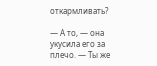откармливать?

— А то, — она укусила его за плечо. — Ты же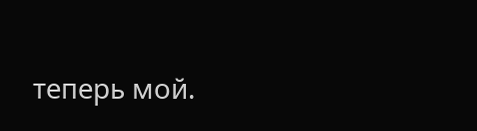теперь мой.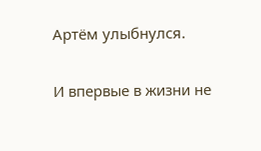Артём улыбнулся.

И впервые в жизни не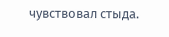чувствовал стыда.